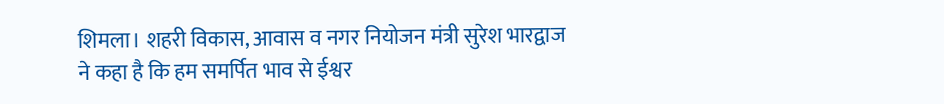शिमला। शहरी विकास, आवास व नगर नियोजन मंत्री सुरेश भारद्वाज ने कहा है कि हम समर्पित भाव से ईश्वर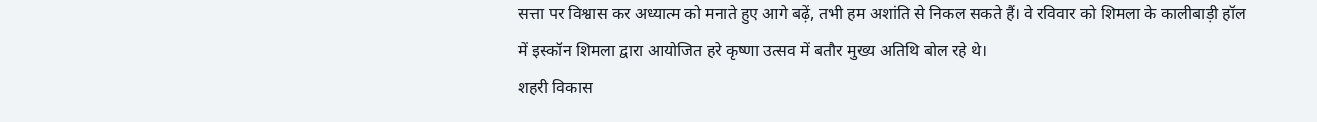सत्ता पर विश्वास कर अध्यात्म को मनाते हुए आगे बढ़ें, तभी हम अशांति से निकल सकते हैं। वे रविवार को शिमला के कालीबाड़ी हॉल में इस्कॉन शिमला द्वारा आयोजित हरे कृष्णा उत्सव में बतौर मुख्य अतिथि बोल रहे थे।
शहरी विकास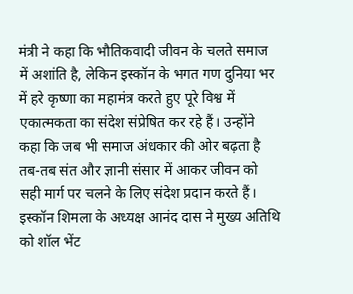मंत्री ने कहा कि भौतिकवादी जीवन के चलते समाज में अशांति है, लेकिन इस्कॉन के भगत गण दुनिया भर में हरे कृष्णा का महामंत्र करते हुए पूरे विश्व में एकात्मकता का संदेश संप्रेषित कर रहे हैं। उन्होंने कहा कि जब भी समाज अंधकार की ओर बढ़ता है तब-तब संत और ज्ञानी संसार में आकर जीवन को सही मार्ग पर चलने के लिए संदेश प्रदान करते हैं। इस्कॉन शिमला के अध्यक्ष आनंद दास ने मुख्य अतिथि को शॉल भेंट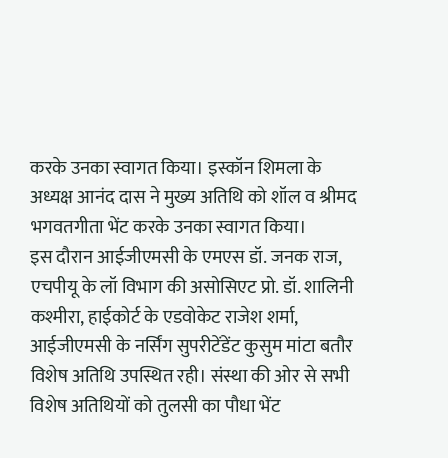करके उनका स्वागत किया। इस्कॉन शिमला के अध्यक्ष आनंद दास ने मुख्य अतिथि को शॉल व श्रीमद भगवतगीता भेंट करके उनका स्वागत किया।
इस दौरान आईजीएमसी के एमएस डॉ. जनक राज, एचपीयू के लॉ विभाग की असोसिएट प्रो. डॉ. शालिनी कश्मीरा, हाईकोर्ट के एडवोकेट राजेश शर्मा, आईजीएमसी के नर्सिंग सुपरीटेंडेंट कुसुम मांटा बतौर विशेष अतिथि उपस्थित रही। संस्था की ओर से सभी विशेष अतिथियों को तुलसी का पौधा भेंट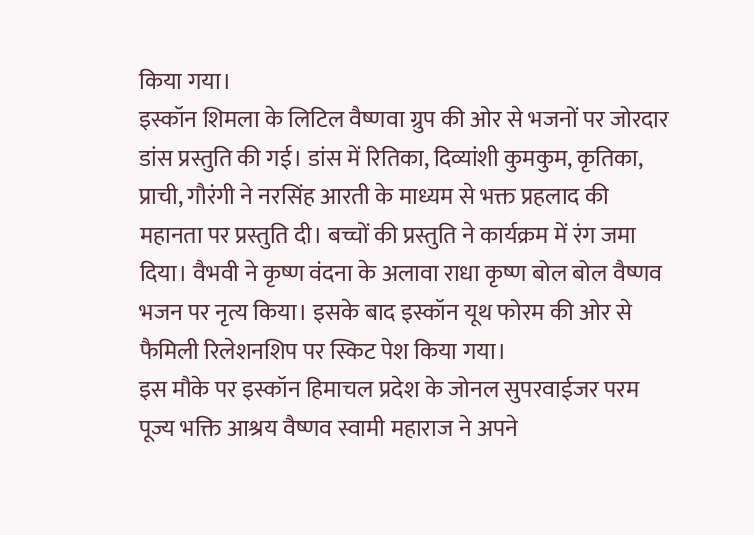किया गया।
इस्कॉन शिमला के लिटिल वैष्णवा ग्रुप की ओर से भजनों पर जोरदार डांस प्रस्तुति की गई। डांस में रितिका, दिव्यांशी कुमकुम, कृतिका, प्राची, गौरंगी ने नरसिंह आरती के माध्यम से भक्त प्रहलाद की महानता पर प्रस्तुति दी। बच्चों की प्रस्तुति ने कार्यक्रम में रंग जमा दिया। वैभवी ने कृष्ण वंदना के अलावा राधा कृष्ण बोल बोल वैष्णव भजन पर नृत्य किया। इसके बाद इस्कॉन यूथ फोरम की ओर से फैमिली रिलेशनशिप पर स्किट पेश किया गया।
इस मौके पर इस्कॉन हिमाचल प्रदेश के जोनल सुपरवाईजर परम पूज्य भक्ति आश्रय वैष्णव स्वामी महाराज ने अपने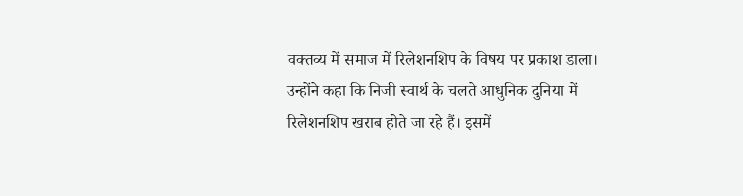वक्तव्य में समाज में रिलेशनशिप के विषय पर प्रकाश डाला। उन्होंने कहा कि निजी स्वार्थ के चलते आधुनिक दुनिया में रिलेशनशिप खराब होते जा रहे हैं। इसमें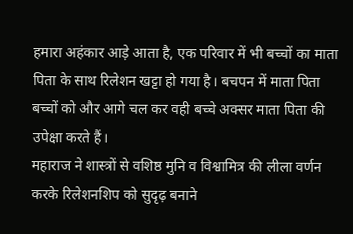हमारा अहंकार आड़े आता है, एक परिवार में भी बच्चों का माता पिता के साथ रिलेशन खट्टा हो गया है। बचपन में माता पिता बच्चों को और आगे चल कर वही बच्चे अक्सर माता पिता की उपेक्षा करते हैं।
महाराज ने शास्त्रों से वशिष्ठ मुनि व विश्वामित्र की लीला वर्णन करके रिलेशनशिप को सुदृढ़ बनाने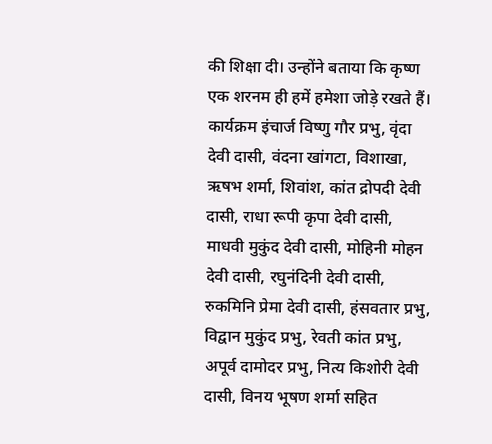की शिक्षा दी। उन्होंने बताया कि कृष्ण एक शरनम ही हमें हमेशा जोड़े रखते हैं। कार्यक्रम इंचार्ज विष्णु गौर प्रभु, वृंदा देवी दासी, वंदना खांगटा, विशाखा, ऋषभ शर्मा, शिवांश, कांत द्रोपदी देवी दासी, राधा रूपी कृपा देवी दासी, माधवी मुकुंद देवी दासी, मोहिनी मोहन देवी दासी, रघुनंदिनी देवी दासी, रुकमिनि प्रेमा देवी दासी, हंसवतार प्रभु, विद्वान मुकुंद प्रभु, रेवती कांत प्रभु, अपूर्व दामोदर प्रभु, नित्य किशोरी देवी दासी, विनय भूषण शर्मा सहित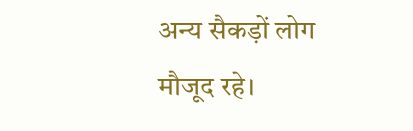अन्य सैकड़ों लोग मौजूद रहे।